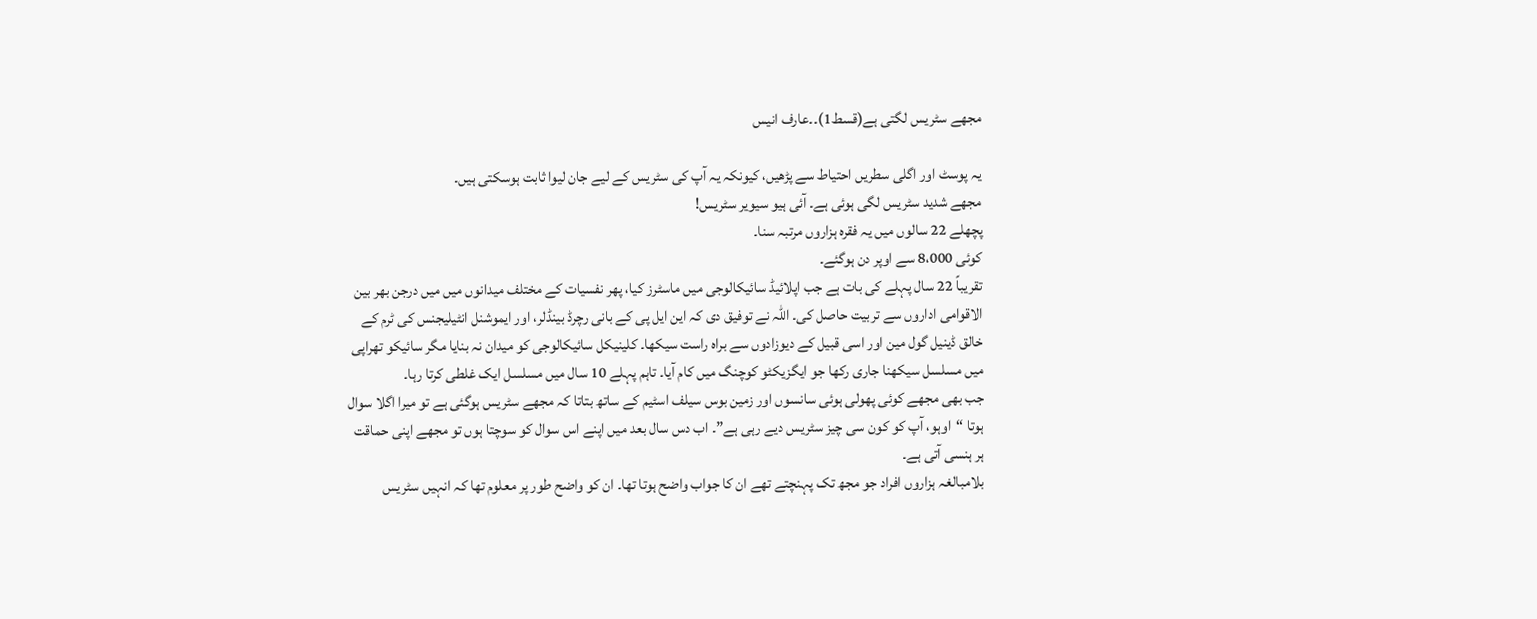مجھے سٹریس لگتی ہے(قسط1)۔۔عارف انیس

یہ پوسٹ اور اگلی سطریں احتیاط سے پڑھیں، کیونکہ یہ آپ کی سٹریس کے لیے جان لیوا ثابت ہوسکتی ہیں۔
مجھے شدید سٹریس لگی ہوئی ہے۔ آئی ہیو سیویر سٹریس!
پچھلے 22 سالوں میں یہ فقرہ ہزاروں مرتبہ سنا۔
کوئی 8،000 سے اوپر دن ہوگئے۔
تقریباً 22 سال پہلے کی بات ہے جب اپلائیڈ سائیکالوجی میں ماسٹرز کیا، پھر نفسیات کے مختلف میدانوں میں میں درجن بھر بین الاقوامی اداروں سے تربیت حاصل کی۔ اللہ نے توفیق دی کہ این ایل پی کے بانی رچرڈ بینڈلر، اور ایموشنل انٹیلیجنس کی ٹرم کے خالق ڈینیل گول مین اور اسی قبیل کے دیوزادوں سے براہ راست سیکھا۔ کلینیکل سائیکالوجی کو میدان نہ بنایا مگر سائیکو تھراپی میں مسلسل سیکھنا جاری رکھا جو ایگزیکٹو کوچنگ میں کام آیا۔ تاہم پہلے 10 سال میں مسلسل ایک غلطی کرتا رہا۔
جب بھی مجھے کوئی پھولی ہوئی سانسوں اور زمین بوس سیلف اسٹیم کے ساتھ بتاتا کہ مجھے سٹریس ہوگئی ہے تو میرا اگلا سوال ہوتا “اوہو، آپ کو کون سی چیز سٹریس دیے رہی ہے”۔ اب دس سال بعد میں اپنے اس سوال کو سوچتا ہوں تو مجھے اپنی حماقت ہر ہنسی آتی ہے۔
بلامبالغہ ہزاروں افراد جو مجھ تک پہنچتے تھے ان کا جواب واضح ہوتا تھا۔ ان کو واضح طور پر معلوم تھا کہ انہیں سٹریس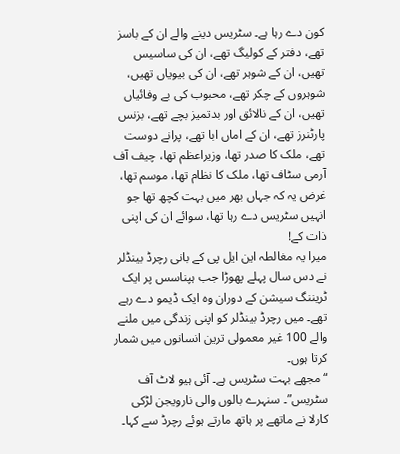کون دے رہا ہے۔ سٹریس دینے والے ان کے باسز تھے، دفتر کے کولیگ تھے، ان کی ساسیس تھیں، ان کے شوہر تھے، ان کی بیویاں تھیں، شوہروں کے چکر تھے، محبوب کی بے وفائیاں تھیں، ان کے نالائق اور بدتمیز بچے تھے، بزنس پارٹنرز تھے، ان کے اماں ابا تھے، پرانے دوست تھے، ملک کا صدر تھا، وزیراعظم تھا، چیف آف آرمی سٹاف تھا، ملک کا نظام تھا، موسم تھا، غرض یہ کہ جہاں بھر میں بہت کچھ تھا جو انہیں سٹریس دے رہا تھا، سوائے ان کی اپنی ذات کے!
میرا یہ مغالطہ این ایل پی کے بانی رچرڈ بینڈلر نے دس سال پہلے پھوڑا جب ہپناسس پر ایک ٹریننگ سیشن کے دوران وہ ایک ڈیمو دے رہے تھے۔ میں رچرڈ بینڈلر کو اپنی زندگی میں ملنے والے 100 غیر معمولی ترین انسانوں میں شمار کرتا ہوں۔
“مجھے بہت سٹریس ہے۔ آئی ہیو لاٹ آف سٹریس”۔ سنہرے بالوں والی نارویجن لڑکی کارلا نے ماتھے پر ہاتھ مارتے ہوئے رچرڈ سے کہا۔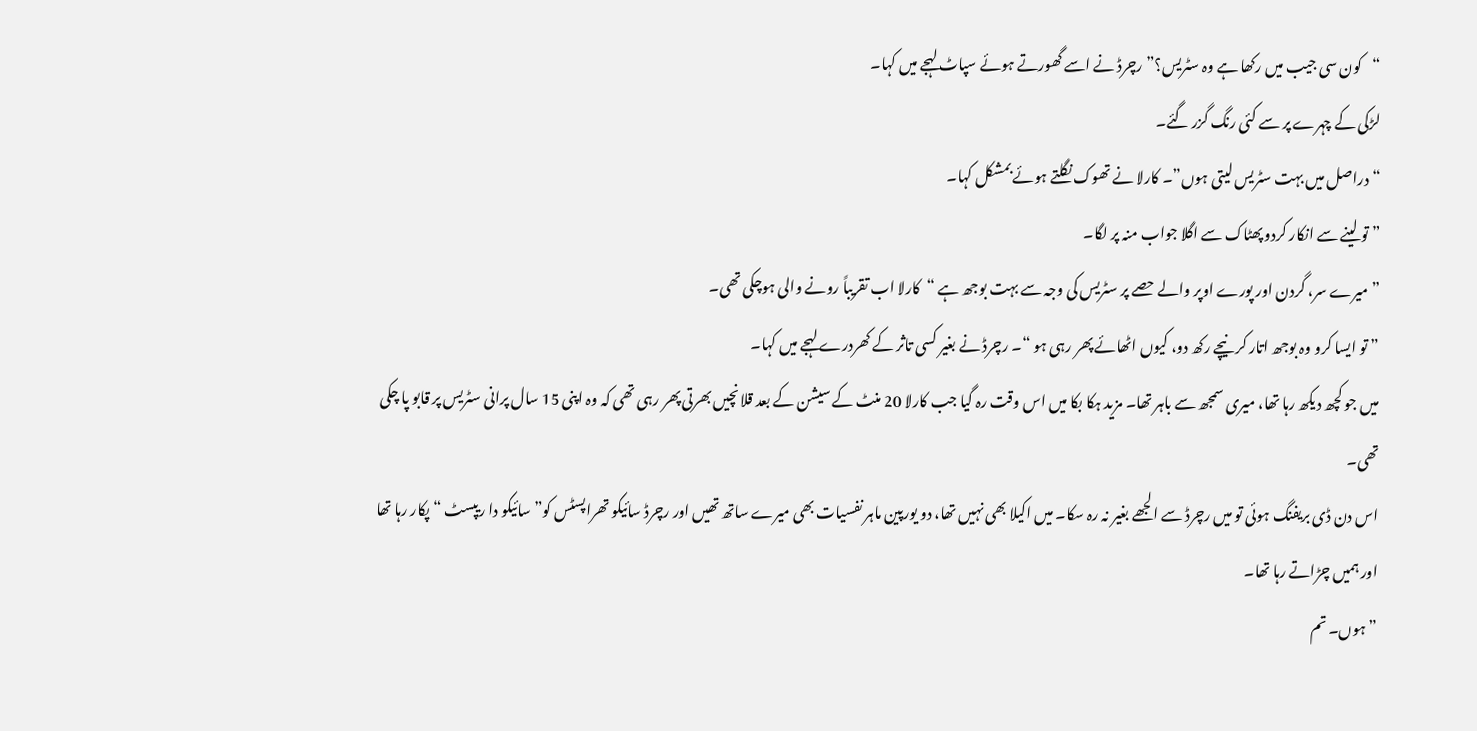“کون سی جیب میں رکھا ہے وہ سٹریس؟” رچرڈ نے اسے گھورتے ہوئے سپاٹ لہجے میں کہا۔
لڑکی کے چہرے پر سے کئی رنگ گزر گئے۔
“دراصل میں بہت سٹریس لیتی ہوں”۔ کارلا نے تھوک نگلتے ہوئے بمشکل کہا۔
” تو لینے سے انکار کردو پھٹاک سے اگلا جواب منہ پر لگا۔
” میرے سر، گردن اور پورے اوپر والے حصے پر سٹریس کی وجہ سے بہت بوجھ ہے “کارلا اب تقریباً رونے والی ہوچکی تھی۔
” تو ایسا کرو وہ بوجھ اتار کر نیچے رکھ دو، کیوں اٹھائے پھر رہی ہو “۔ رچرڈ نے بغیر کسی تاثر کے کھردرے لہجے میں کہا۔
میں جو کچھ دیکھ رہا تھا، میری سمجھ سے باہر تھا۔ مزید ہکا بکا میں اس وقت رہ گیا جب کارلا 20 منٹ کے سیشن کے بعد قلانچیں بھرتی پھر رہی تھی کہ وہ اپنی 15 سال پرانی سٹریس پر قابو پا چکی تھی۔
اس دن ڈی بریفنگ ہوئی تو میں رچرڈ سے الجھے بغیر نہ رہ سکا۔ میں اکیلا بھی نہیں تھا، دو یورپین ماہر نفسیات بھی میرے ساتھ تھیں اور رچرڈ سائیکو تھراپسٹس کو” سائیکو دا ریپسٹ “پکار رہا تھا اور ہمیں چڑاتے رہا تھا۔
” ہوں۔ تم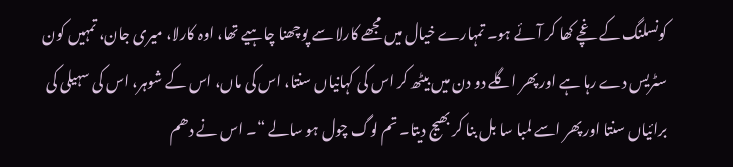کونسلنگ کے غچے کھا کر آئے ہو۔ تمہارے خیال میں مجھے کارلا سے پوچھنا چاہیے تھا، اوہ کارلا، میری جان، تمہیں کون سٹریس دے رہا ہے اور پھر اگلے دو دن میں بیٹھ کر اس کی کہانیاں سنتا، اس کی ماں، اس کے شوہر، اس کی سہیلی کی برائیاں سنتا اور پھر اسے لمبا سا بل بنا کر بھیج دیتا۔ تم لوگ چول ہو سالے “۔ اس نے دھم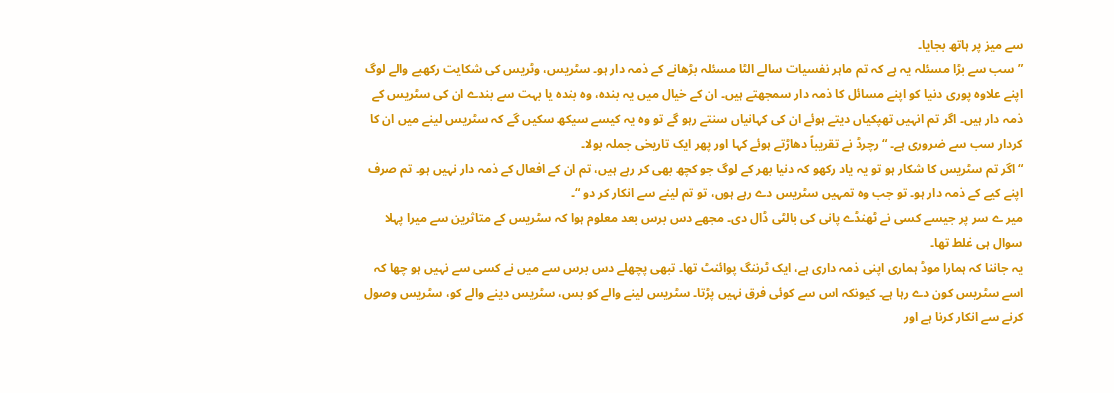سے میز پر ہاتھ بجایا۔
” سب سے بڑا مسئلہ یہ ہے کہ تم ماہر نفسیات سالے الٹا مسئلہ بڑھانے کے ذمہ دار ہو۔ سٹریس، وٹریس کی شکایت رکھبے والے لوگ اپنے علاوہ پوری دنیا کو اپنے مسائل کا ذمہ دار سمجھتے ہیں۔ ان کے خیال میں یہ بندہ، وہ بندہ یا بہت سے بندے ان کی سٹریس کے ذمہ دار ہیں۔ اگر تم انہیں تھپکیاں دیتے ہوئے ان کی کہانیاں سنتے رہو گے تو وہ یہ کیسے سیکھ سکیں گے کہ سٹریس لینے میں ان کا کردار سب سے ضروری ہے۔ “رچرڈ نے تقریباً دھاڑتے ہوئے کہا اور پھر ایک تاریخی جملہ بولا۔
“اگر تم سٹریس کا شکار ہو تو یہ یاد رکھو کہ دنیا بھر کے لوگ جو کچھ بھی کر رہے ہیں، تم ان کے افعال کے ذمہ دار نہیں ہو۔ تم صرف اپنے کیے کے ذمہ دار ہو۔ تو جب وہ تمہیں سٹریس دے رہے ہوں، تو تم لینے سے انکار کر دو “۔
میر ے سر پر جیسے کسی نے ٹھنڈے پانی کی بالٹی ڈال دی۔ مجھے دس برس بعد معلوم ہوا کہ سٹریس کے متاثرین سے میرا پہلا سوال ہی غلط تھا۔
یہ جاننا کہ ہمارا موڈ ہماری اپنی ذمہ داری ہے، ایک ٹرننگ پوائنٹ تھا۔ تبھی پچھلے دس برس سے میں نے کسی سے نہیں ہو چھا کہ اسے سٹریس کون دے رہا ہے۔ کیونکہ اس سے کوئی فرق نہیں پڑتا۔ سٹریس لینے والے کو بس، سٹریس دینے والے کو، سٹریس وصول کرنے سے انکار کرنا ہے اور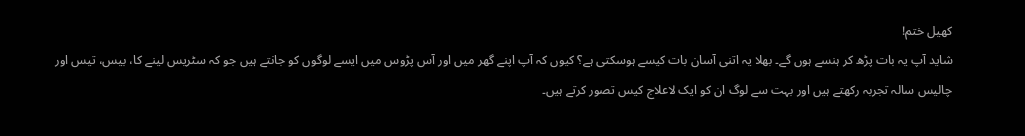کھیل ختم!
شاید آپ یہ بات پڑھ کر ہنسے ہوں گے۔ بھلا یہ اتنی آسان بات کیسے ہوسکتی ہے؟ کیوں کہ آپ اپنے گھر میں اور آس پڑوس میں ایسے لوگوں کو جانتے ہیں جو کہ سٹریس لینے کا، بیس، تیس اور چالیس سالہ تجربہ رکھتے ہیں اور بہت سے لوگ ان کو ایک لاعلاج کیس تصور کرتے ہیں۔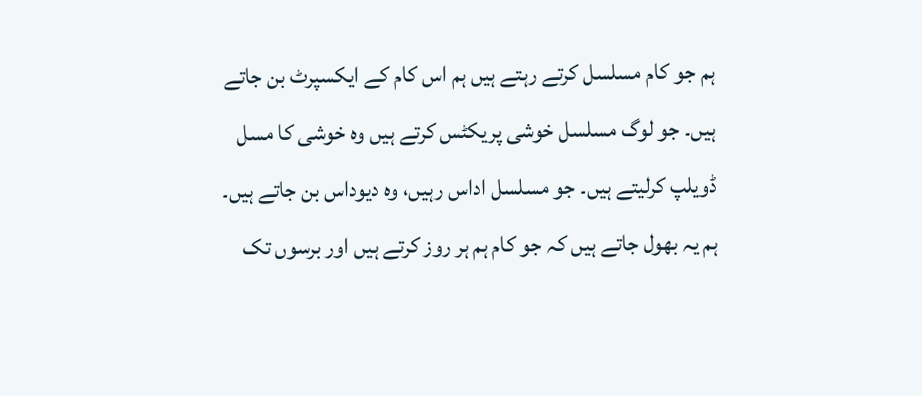ہم جو کام مسلسل کرتے رہتے ہیں ہم اس کام کے ایکسپرٹ بن جاتے ہیں۔ جو لوگ مسلسل خوشی پریکٹس کرتے ہیں وہ خوشی کا مسل ڈویلپ کرلیتے ہیں۔ جو مسلسل اداس رہیں، وہ دیوداس بن جاتے ہیں۔ ہم یہ بھول جاتے ہیں کہ جو کام ہم ہر روز کرتے ہیں اور برسوں تک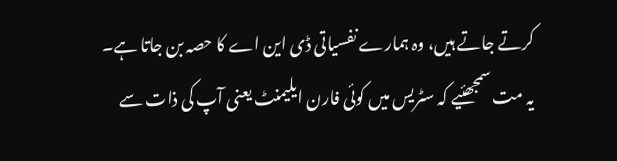کرتے جاتے ہیں، وہ ہمارے نفسیاتی ڈی این اے کا حصہ بن جاتا ہے۔
یہ مت سمجھئیے کہ سٹریس میں کوئی فارن ایلیمنٹ یعنی آپ کی ذات سے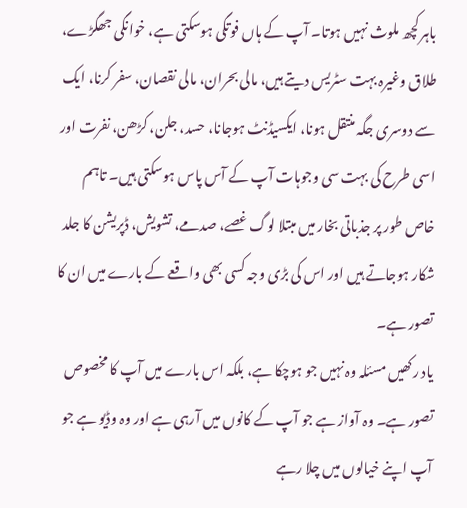باہر کچھ ملوث نہیں ہوتا۔ آپ کے ہاں فوتگی ہوسکتی ہے، خوانگی جھگڑے، طلاق وغیرہ بہت سٹریس دیتے ہیں، مالی بحران، مالی نقصان، سفر کرنا، ایک سے دوسری جگہ منتقل ہونا، ایکسیڈنٹ ہوجانا، حسد، جلن، کڑھن، نفرت اور اسی طرح کی بہت سی وجوہات آپ کے آس پاس ہوسکتی ہیں۔ تاہم خاص طور پر جذباتی بخار میں مبتلا لوگ غصے، صدمے، تشویش، ڈپریشن کا جلد شکار ہوجاتے ہیں اور اس کی بڑی وجہ کسی بھی واقعے کے بارے میں ان کا تصور ہے۔
یاد رکھیں مسئلہ وہ نہیں جو ہوچکا ہے، بلکہ اس بارے میں آپ کا مخصوص تصور ہے۔ وہ آواز ہے جو آپ کے کانوں میں آرہی ہے اور وہ وڈیو ہے جو آپ اپنے خیالوں میں چلا رہے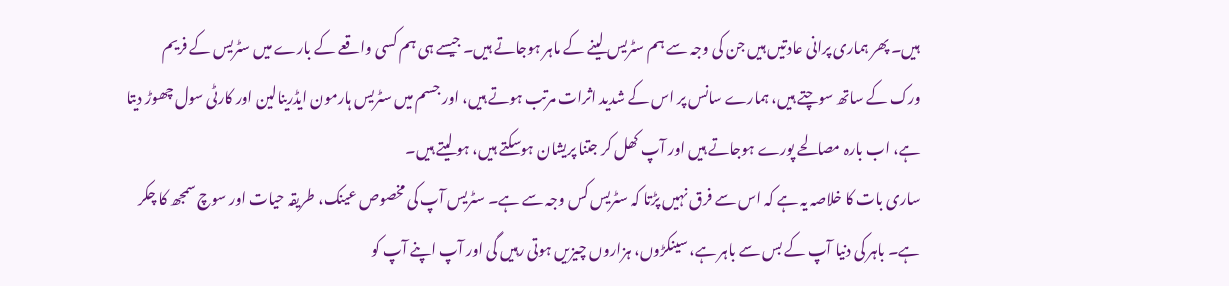ہیں۔ پھر ہماری پرانی عادتیں ہیں جن کی وجہ سے ہم سٹریس لینے کے ماہر ہوجاتے ہیں۔ جیسے ہی ہم کسی واقعے کے بارے میں سٹریس کے فریم ورک کے ساتھ سوچتے ہیں، ہمارے سانس پر اس کے شدید اثرات مرتب ہوتے ہیں، اور جسم میں سٹریس ہارمون ایڈرینالین اور کارٹی سول چھوڑ دیتا ہے، اب بارہ مصالحے پورے ہوجاتے ہیں اور آپ کھل کر جتنا پریشان ہوسکتے ہیں، ہو لیتے ہیں۔
ساری بات کا خلاصہ یہ ہے کہ اس سے فرق نہیں پڑتا کہ سٹریس کس وجہ سے ہے۔ سٹریس آپ کی مخصوص عینک، طریقہ حیات اور سوچ سمجھ کا چکر ہے۔ باہر کی دنیا آپ کے بس سے باہر ہے، سینکڑوں، ہزاروں چیزیں ہوتی رہیں گی اور آپ اپنے آپ کو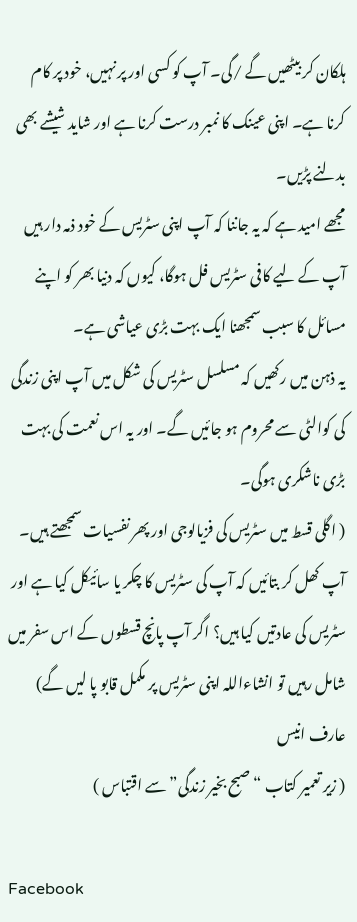ہلکان کر بیٹھیں گے /گی۔ آپ کو کسی اور پر نہیں، خود پر کام کرنا ہے۔ اپنی عینک کا نمبر درست کرنا ہے اور شاید شیشے بھی بدلنے پڑیں۔
مجھے امید ہے کہ یہ جاننا کہ آپ اپنی سٹریس کے خود ذمہ دار ہیں آپ کے لیے کافی سٹریس فل ہوگا، کیوں کہ دنیا بھر کو اپنے مسائل کا سبب سمجھنا ایک بہت بڑی عیاشی ہے۔
یہ ذہن میں رکھیں کہ مسلسل سٹریس کی شکل میں آپ اپنی زندگی کی کوالٹی سے محروم ہو جائیں گے۔ اور یہ اس نعمت کی بہت بڑی ناشکری ہوگی۔
( اگلی قسط میں سٹریس کی فزیالوجی اور پھر نفسیات سمجھتے ہیں۔ آپ کھل کر بتائیں کہ آپ کی سٹریس کا چکر یا سائیکل کیا ہے اور سٹریس کی عادتیں کیا ہیں؟ اگر آپ پانچ قسطوں کے اس سفر میں شامل رہیں تو انشاءاللہ اپنی سٹریس پر مکمل قابو پا لیں گے)
عارف انیس
( زیر تعمیر کتاب “صبح بخیر زندگی” سے اقتباس )

Facebook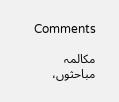Comments

مکالمہ
مباحثوں،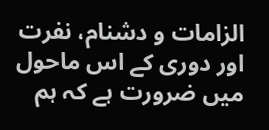الزامات و دشنام، نفرت اور دوری کے اس ماحول میں ضرورت ہے کہ ہم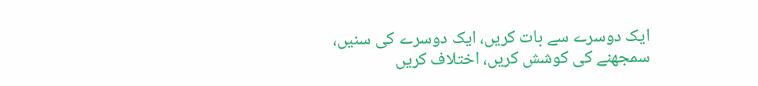ایک دوسرے سے بات کریں، ایک دوسرے کی سنیں، سمجھنے کی کوشش کریں، اختلاف کریں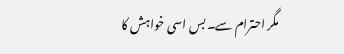مگر احترام سے۔ بس اسی خواہش کا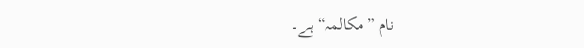نام ”مکالمہ“ ہے۔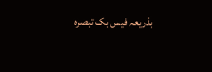بذریعہ فیس بک تبصرہ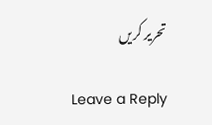تحریر کریں

Leave a Reply